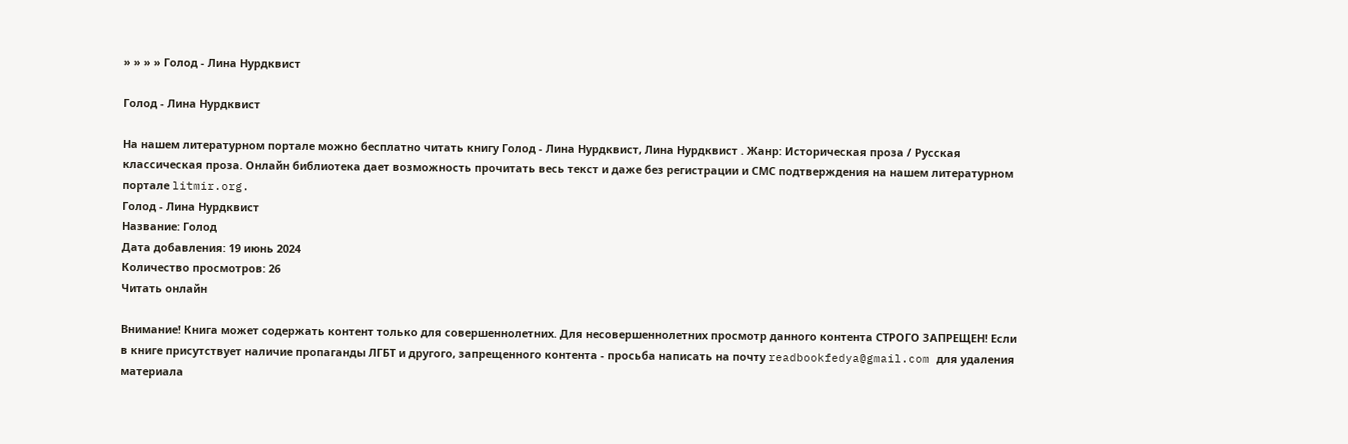» » » » Голод - Лина Нурдквист

Голод - Лина Нурдквист

На нашем литературном портале можно бесплатно читать книгу Голод - Лина Нурдквист, Лина Нурдквист . Жанр: Историческая проза / Русская классическая проза. Онлайн библиотека дает возможность прочитать весь текст и даже без регистрации и СМС подтверждения на нашем литературном портале litmir.org.
Голод - Лина Нурдквист
Название: Голод
Дата добавления: 19 июнь 2024
Количество просмотров: 26
Читать онлайн

Внимание! Книга может содержать контент только для совершеннолетних. Для несовершеннолетних просмотр данного контента СТРОГО ЗАПРЕЩЕН! Если в книге присутствует наличие пропаганды ЛГБТ и другого, запрещенного контента - просьба написать на почту readbookfedya@gmail.com для удаления материала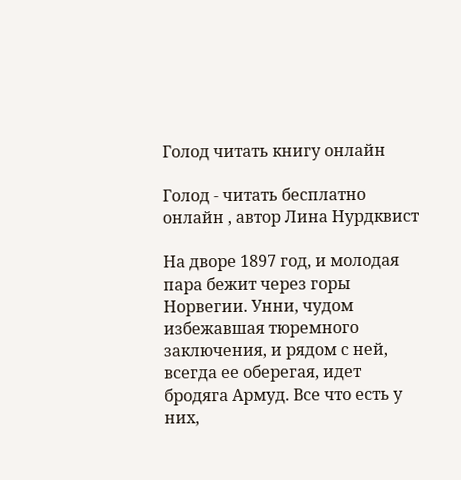Голод читать книгу онлайн

Голод - читать бесплатно онлайн , автор Лина Нурдквист

На дворе 1897 год, и молодая пара бежит через горы Норвегии. Унни, чудом избежавшая тюремного заключения, и рядом с ней, всегда ее оберегая, идет бродяга Армуд. Все что есть у них,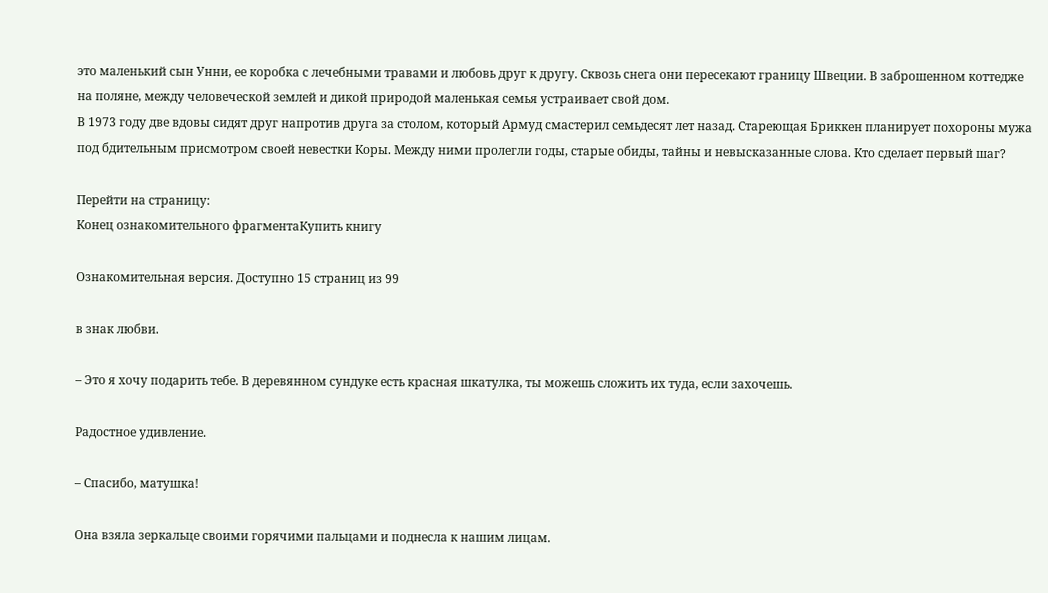это маленький сын Унни, ее коробка с лечебными травами и любовь друг к другу. Сквозь снега они пересекают границу Швеции. В заброшенном коттедже на поляне, между человеческой землей и дикой природой маленькая семья устраивает свой дом.
В 1973 году две вдовы сидят друг напротив друга за столом, который Армуд смастерил семьдесят лет назад. Стареющая Бриккен планирует похороны мужа под бдительным присмотром своей невестки Коры. Между ними пролегли годы, старые обиды, тайны и невысказанные слова. Кто сделает первый шаг?

Перейти на страницу:
Конец ознакомительного фрагментаКупить книгу

Ознакомительная версия. Доступно 15 страниц из 99

в знак любви.

– Это я хочу подарить тебе. В деревянном сундуке есть красная шкатулка, ты можешь сложить их туда, если захочешь.

Радостное удивление.

– Спасибо, матушка!

Она взяла зеркальце своими горячими пальцами и поднесла к нашим лицам.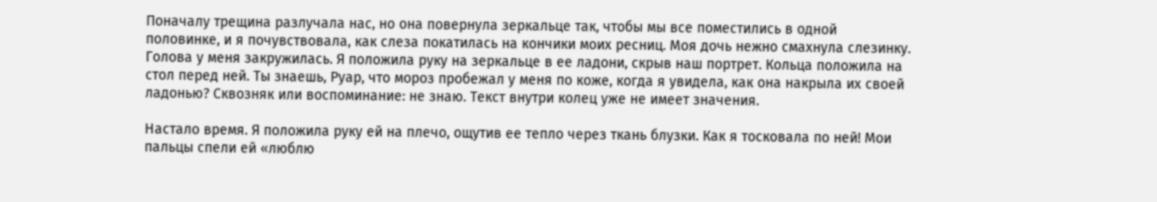Поначалу трещина разлучала нас, но она повернула зеркальце так, чтобы мы все поместились в одной половинке, и я почувствовала, как слеза покатилась на кончики моих ресниц. Моя дочь нежно смахнула слезинку. Голова у меня закружилась. Я положила руку на зеркальце в ее ладони, скрыв наш портрет. Кольца положила на стол перед ней. Ты знаешь, Руар, что мороз пробежал у меня по коже, когда я увидела, как она накрыла их своей ладонью? Сквозняк или воспоминание: не знаю. Текст внутри колец уже не имеет значения.

Настало время. Я положила руку ей на плечо, ощутив ее тепло через ткань блузки. Как я тосковала по ней! Мои пальцы спели ей «люблю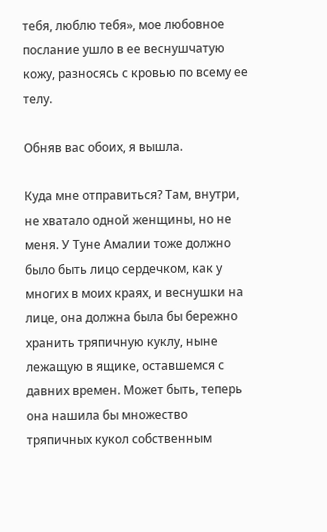тебя, люблю тебя», мое любовное послание ушло в ее веснушчатую кожу, разносясь с кровью по всему ее телу.

Обняв вас обоих, я вышла.

Куда мне отправиться? Там, внутри, не хватало одной женщины, но не меня. У Туне Амалии тоже должно было быть лицо сердечком, как у многих в моих краях, и веснушки на лице, она должна была бы бережно хранить тряпичную куклу, ныне лежащую в ящике, оставшемся с давних времен. Может быть, теперь она нашила бы множество тряпичных кукол собственным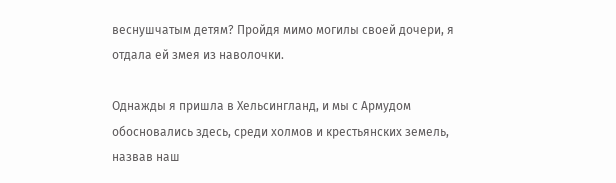веснушчатым детям? Пройдя мимо могилы своей дочери, я отдала ей змея из наволочки.

Однажды я пришла в Хельсингланд, и мы с Армудом обосновались здесь, среди холмов и крестьянских земель, назвав наш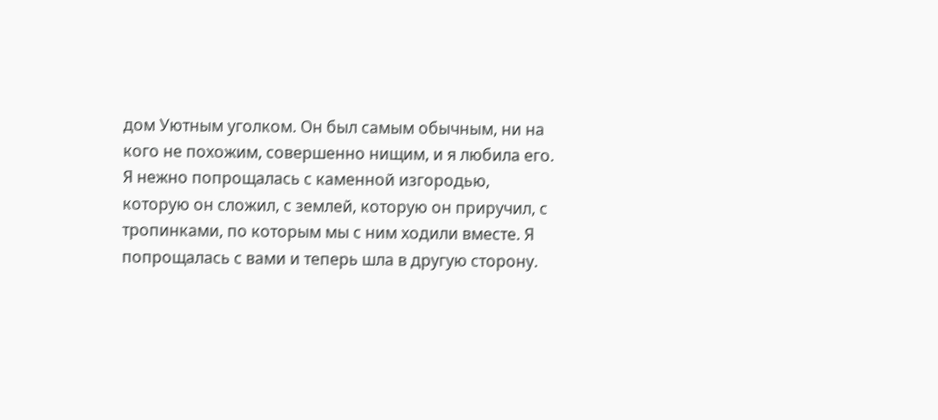дом Уютным уголком. Он был самым обычным, ни на кого не похожим, совершенно нищим, и я любила его. Я нежно попрощалась с каменной изгородью, которую он сложил, с землей, которую он приручил, с тропинками, по которым мы с ним ходили вместе. Я попрощалась с вами и теперь шла в другую сторону.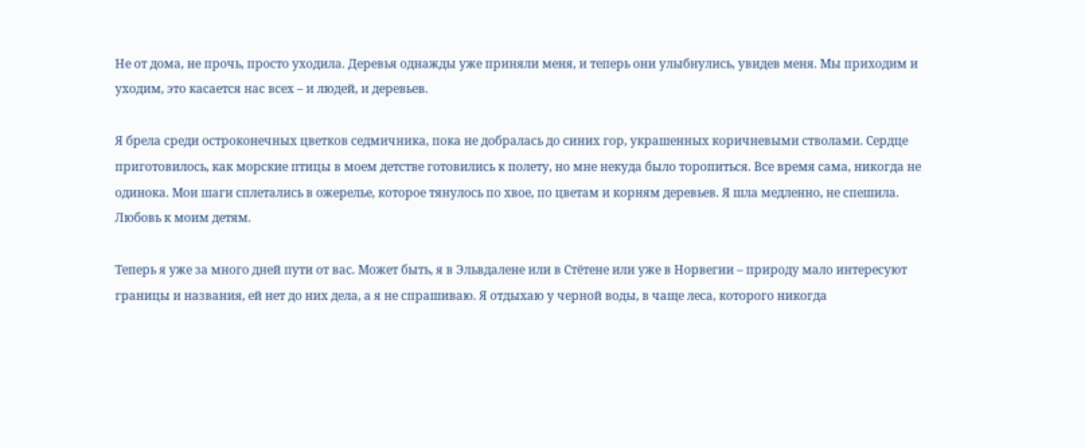Не от дома, не прочь, просто уходила. Деревья однажды уже приняли меня, и теперь они улыбнулись, увидев меня. Мы приходим и уходим, это касается нас всех – и людей, и деревьев.

Я брела среди остроконечных цветков седмичника, пока не добралась до синих гор, украшенных коричневыми стволами. Сердце приготовилось, как морские птицы в моем детстве готовились к полету, но мне некуда было торопиться. Все время сама, никогда не одинока. Мои шаги сплетались в ожерелье, которое тянулось по хвое, по цветам и корням деревьев. Я шла медленно, не спешила. Любовь к моим детям.

Теперь я уже за много дней пути от вас. Может быть, я в Эльвдалене или в Стётене или уже в Норвегии – природу мало интересуют границы и названия, ей нет до них дела, а я не спрашиваю. Я отдыхаю у черной воды, в чаще леса, которого никогда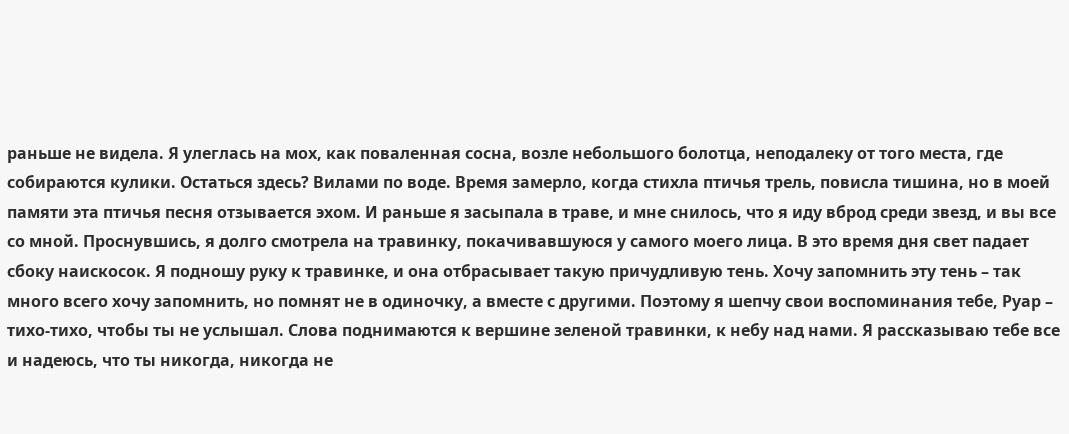раньше не видела. Я улеглась на мох, как поваленная сосна, возле небольшого болотца, неподалеку от того места, где собираются кулики. Остаться здесь? Вилами по воде. Время замерло, когда стихла птичья трель, повисла тишина, но в моей памяти эта птичья песня отзывается эхом. И раньше я засыпала в траве, и мне снилось, что я иду вброд среди звезд, и вы все со мной. Проснувшись, я долго смотрела на травинку, покачивавшуюся у самого моего лица. В это время дня свет падает сбоку наискосок. Я подношу руку к травинке, и она отбрасывает такую причудливую тень. Хочу запомнить эту тень – так много всего хочу запомнить, но помнят не в одиночку, а вместе с другими. Поэтому я шепчу свои воспоминания тебе, Руар – тихо-тихо, чтобы ты не услышал. Слова поднимаются к вершине зеленой травинки, к небу над нами. Я рассказываю тебе все и надеюсь, что ты никогда, никогда не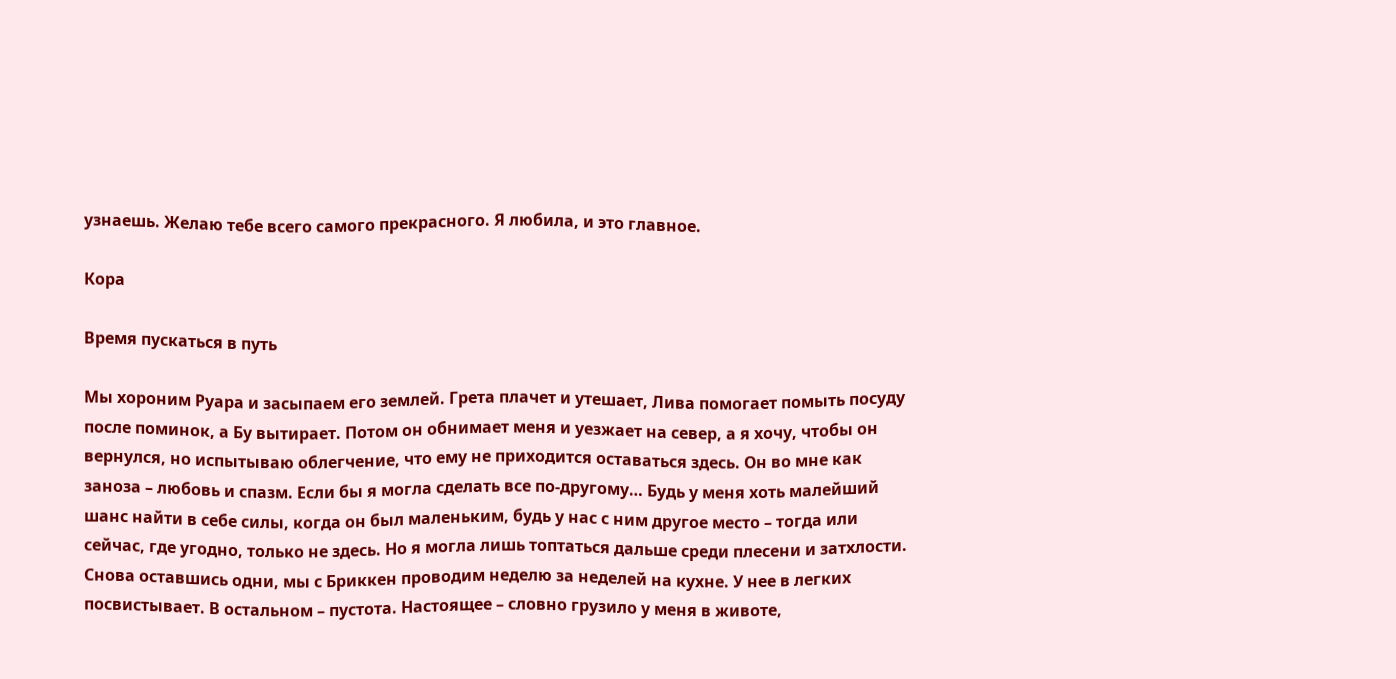узнаешь. Желаю тебе всего самого прекрасного. Я любила, и это главное.

Кора

Время пускаться в путь

Мы хороним Руара и засыпаем его землей. Грета плачет и утешает, Лива помогает помыть посуду после поминок, а Бу вытирает. Потом он обнимает меня и уезжает на север, а я хочу, чтобы он вернулся, но испытываю облегчение, что ему не приходится оставаться здесь. Он во мне как заноза – любовь и спазм. Если бы я могла сделать все по-другому… Будь у меня хоть малейший шанс найти в себе силы, когда он был маленьким, будь у нас с ним другое место – тогда или сейчас, где угодно, только не здесь. Но я могла лишь топтаться дальше среди плесени и затхлости. Снова оставшись одни, мы с Бриккен проводим неделю за неделей на кухне. У нее в легких посвистывает. В остальном – пустота. Настоящее – словно грузило у меня в животе,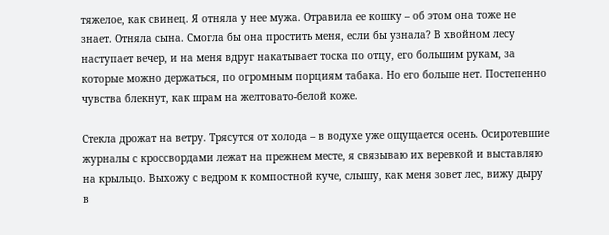тяжелое, как свинец. Я отняла у нее мужа. Отравила ее кошку – об этом она тоже не знает. Отняла сына. Смогла бы она простить меня, если бы узнала? В хвойном лесу наступает вечер, и на меня вдруг накатывает тоска по отцу, его большим рукам, за которые можно держаться, по огромным порциям табака. Но его больше нет. Постепенно чувства блекнут, как шрам на желтовато-белой коже.

Стекла дрожат на ветру. Трясутся от холода – в водухе уже ощущается осень. Осиротевшие журналы с кроссвордами лежат на прежнем месте, я связываю их веревкой и выставляю на крыльцо. Выхожу с ведром к компостной куче, слышу, как меня зовет лес, вижу дыру в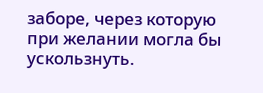заборе, через которую при желании могла бы ускользнуть.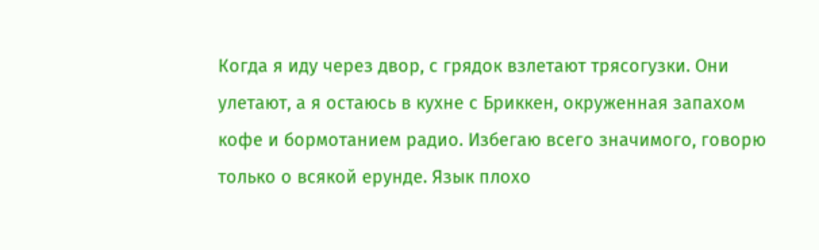Когда я иду через двор, с грядок взлетают трясогузки. Они улетают, а я остаюсь в кухне с Бриккен, окруженная запахом кофе и бормотанием радио. Избегаю всего значимого, говорю только о всякой ерунде. Язык плохо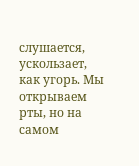слушается, ускользает, как угорь. Мы открываем рты, но на самом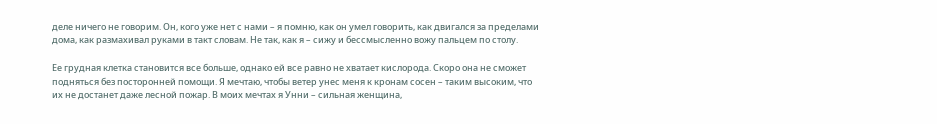деле ничего не говорим. Он, кого уже нет с нами – я помню, как он умел говорить, как двигался за пределами дома, как размахивал руками в такт словам. Не так, как я – сижу и бессмысленно вожу пальцем по столу.

Ее грудная клетка становится все больше, однако ей все равно не хватает кислорода. Скоро она не сможет подняться без посторонней помощи. Я мечтаю, чтобы ветер унес меня к кронам сосен – таким высоким, что их не достанет даже лесной пожар. В моих мечтах я Унни – сильная женщина,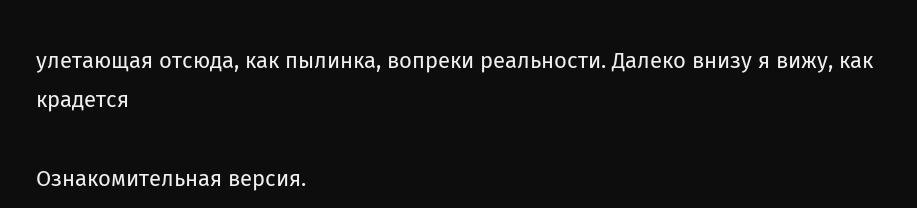улетающая отсюда, как пылинка, вопреки реальности. Далеко внизу я вижу, как крадется

Ознакомительная версия.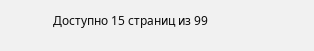Доступно 15 страниц из 99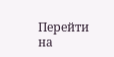Перейти на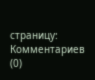страницу:
Комментариев (0)